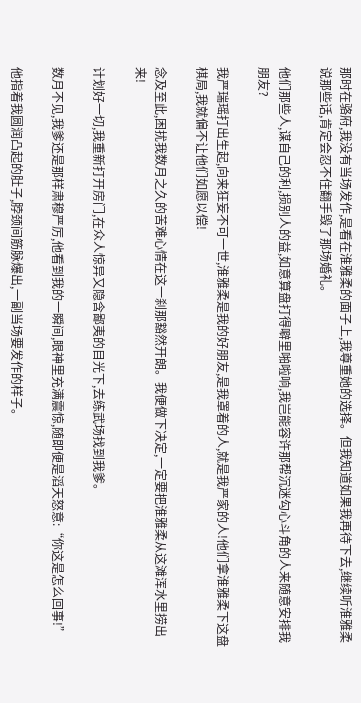那时在骆府,我没有当场发作,是看在淮雅柔的面子上,我尊重她的选择。但我知道如果我再待下去,继续听淮雅柔说那些话,肯定会忍不住翻手毁了那场婚礼。

他们那些人,谋自己的利,损别人的益,如意算盘打得噼里啪啦响,我岂能容许那帮沉迷勾心斗角的人来随意安排我朋友?

我严瑞瑶打出生起,向来狂妄不可一世,淮雅柔是我的好朋友,是我罩着的人,就是我严家的人!他们拿淮雅柔下这盘棋局,我就偏不让他们如愿以偿!

念及至此,困扰我数月之久的苦难心情在这一刹那豁然开朗。我便做下决定,一定要把淮雅柔从这滩浑水里捞出来!

计划好一切,我重新打开房门,在众人惊异又隐含鄙夷的目光下,去练武场找到我爹。

数月不见,我爹还是那样肃穆严厉,他看到我的一瞬间,眼神里充满震惊,随即便是滔天怒意:“你这是怎么回事!”

他指着我圆润凸起的肚子,脖颈间筋脉爆出,一副当场要发作的样子。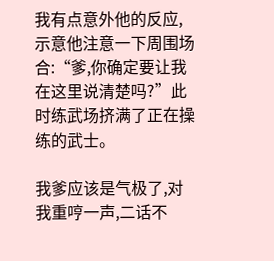我有点意外他的反应,示意他注意一下周围场合:“爹,你确定要让我在这里说清楚吗?”此时练武场挤满了正在操练的武士。

我爹应该是气极了,对我重哼一声,二话不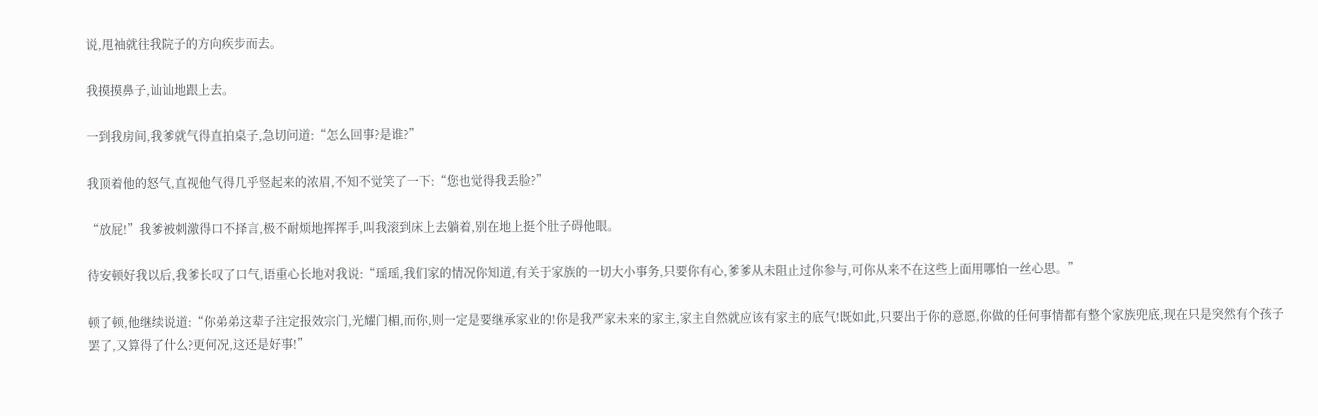说,甩袖就往我院子的方向疾步而去。

我摸摸鼻子,讪讪地跟上去。

一到我房间,我爹就气得直拍桌子,急切问道:“怎么回事?是谁?”

我顶着他的怒气,直视他气得几乎竖起来的浓眉,不知不觉笑了一下:“您也觉得我丢脸?”

“放屁!”我爹被刺激得口不择言,极不耐烦地挥挥手,叫我滚到床上去躺着,别在地上挺个肚子碍他眼。

待安顿好我以后,我爹长叹了口气,语重心长地对我说:“瑶瑶,我们家的情况你知道,有关于家族的一切大小事务,只要你有心,爹爹从未阻止过你参与,可你从来不在这些上面用哪怕一丝心思。”

顿了顿,他继续说道:“你弟弟这辈子注定报效宗门,光耀门楣,而你,则一定是要继承家业的!你是我严家未来的家主,家主自然就应该有家主的底气!既如此,只要出于你的意愿,你做的任何事情都有整个家族兜底,现在只是突然有个孩子罢了,又算得了什么?更何况,这还是好事!”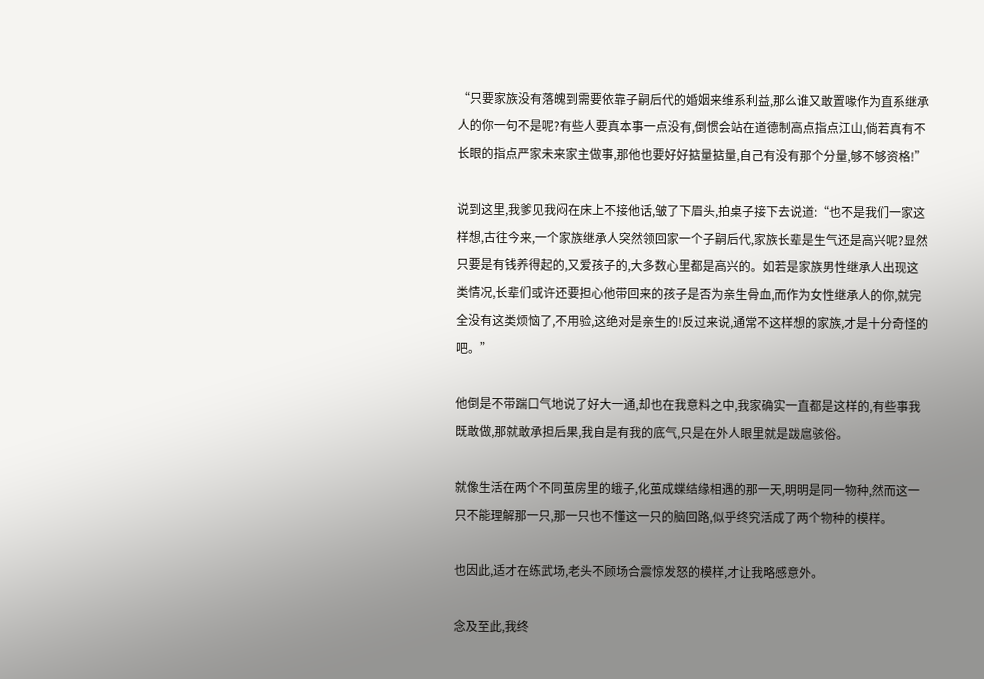“只要家族没有落魄到需要依靠子嗣后代的婚姻来维系利益,那么谁又敢置喙作为直系继承人的你一句不是呢?有些人要真本事一点没有,倒惯会站在道德制高点指点江山,倘若真有不长眼的指点严家未来家主做事,那他也要好好掂量掂量,自己有没有那个分量,够不够资格!”

说到这里,我爹见我闷在床上不接他话,皱了下眉头,拍桌子接下去说道:“也不是我们一家这样想,古往今来,一个家族继承人突然领回家一个子嗣后代,家族长辈是生气还是高兴呢?显然只要是有钱养得起的,又爱孩子的,大多数心里都是高兴的。如若是家族男性继承人出现这类情况,长辈们或许还要担心他带回来的孩子是否为亲生骨血,而作为女性继承人的你,就完全没有这类烦恼了,不用验,这绝对是亲生的!反过来说,通常不这样想的家族,才是十分奇怪的吧。”

他倒是不带踹口气地说了好大一通,却也在我意料之中,我家确实一直都是这样的,有些事我既敢做,那就敢承担后果,我自是有我的底气,只是在外人眼里就是跋扈骇俗。

就像生活在两个不同茧房里的蛾子,化茧成蝶结缘相遇的那一天,明明是同一物种,然而这一只不能理解那一只,那一只也不懂这一只的脑回路,似乎终究活成了两个物种的模样。

也因此,适才在练武场,老头不顾场合震惊发怒的模样,才让我略感意外。

念及至此,我终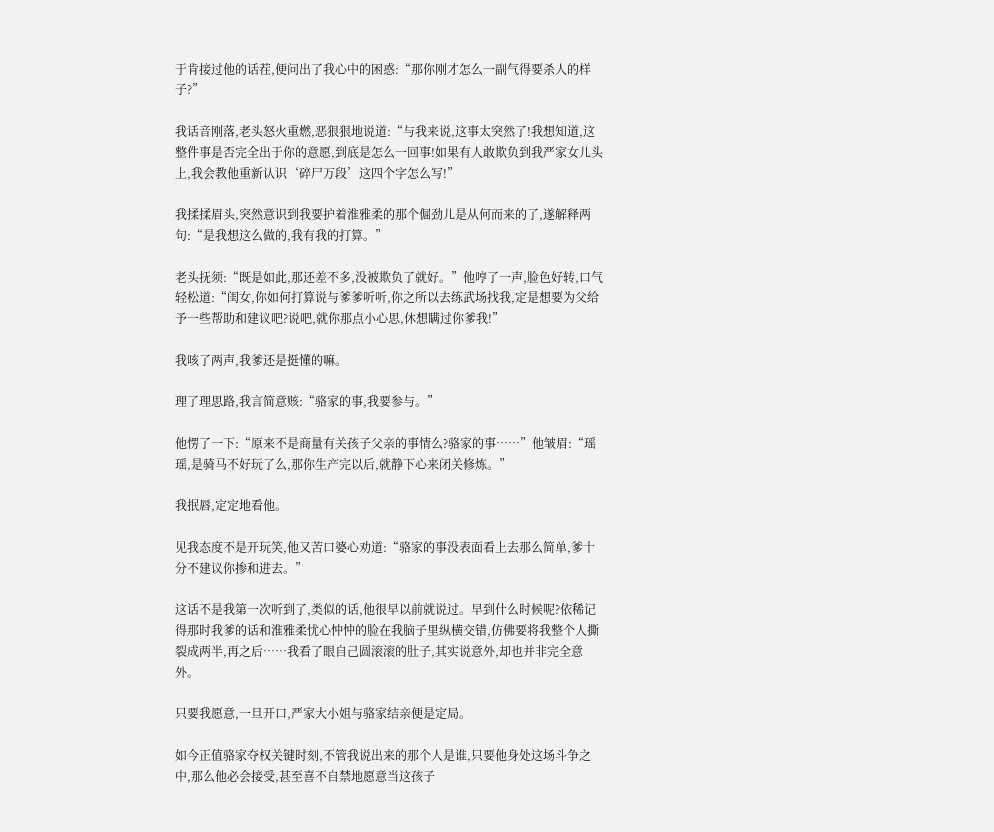于肯接过他的话茬,便问出了我心中的困惑:“那你刚才怎么一副气得要杀人的样子?”

我话音刚落,老头怒火重燃,恶狠狠地说道:“与我来说,这事太突然了!我想知道,这整件事是否完全出于你的意愿,到底是怎么一回事!如果有人敢欺负到我严家女儿头上,我会教他重新认识‘碎尸万段’这四个字怎么写!”

我揉揉眉头,突然意识到我要护着淮雅柔的那个倔劲儿是从何而来的了,遂解释两句:“是我想这么做的,我有我的打算。”

老头抚须:“既是如此,那还差不多,没被欺负了就好。”他哼了一声,脸色好转,口气轻松道:“闺女,你如何打算说与爹爹听听,你之所以去练武场找我,定是想要为父给予一些帮助和建议吧?说吧,就你那点小心思,休想瞒过你爹我!”

我咳了两声,我爹还是挺懂的嘛。

理了理思路,我言简意赅:“骆家的事,我要参与。”

他愣了一下:“原来不是商量有关孩子父亲的事情么?骆家的事……”他皱眉:“瑶瑶,是骑马不好玩了么,那你生产完以后,就静下心来闭关修炼。”

我抿唇,定定地看他。

见我态度不是开玩笑,他又苦口婆心劝道:“骆家的事没表面看上去那么简单,爹十分不建议你掺和进去。”

这话不是我第一次听到了,类似的话,他很早以前就说过。早到什么时候呢?依稀记得那时我爹的话和淮雅柔忧心忡忡的脸在我脑子里纵横交错,仿佛要将我整个人撕裂成两半,再之后……我看了眼自己圆滚滚的肚子,其实说意外,却也并非完全意外。

只要我愿意,一旦开口,严家大小姐与骆家结亲便是定局。

如今正值骆家夺权关键时刻,不管我说出来的那个人是谁,只要他身处这场斗争之中,那么他必会接受,甚至喜不自禁地愿意当这孩子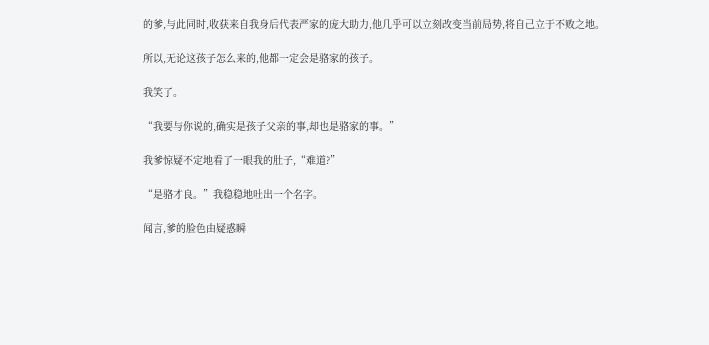的爹,与此同时,收获来自我身后代表严家的庞大助力,他几乎可以立刻改变当前局势,将自己立于不败之地。

所以,无论这孩子怎么来的,他都一定会是骆家的孩子。

我笑了。

“我要与你说的,确实是孩子父亲的事,却也是骆家的事。”

我爹惊疑不定地看了一眼我的肚子,“难道?”

“是骆才良。”我稳稳地吐出一个名字。

闻言,爹的脸色由疑惑瞬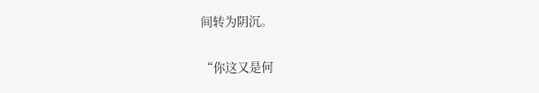间转为阴沉。

“你这又是何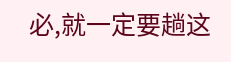必,就一定要趟这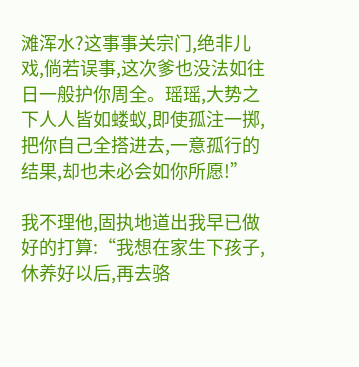滩浑水?这事事关宗门,绝非儿戏,倘若误事,这次爹也没法如往日一般护你周全。瑶瑶,大势之下人人皆如蝼蚁,即使孤注一掷,把你自己全搭进去,一意孤行的结果,却也未必会如你所愿!”

我不理他,固执地道出我早已做好的打算:“我想在家生下孩子,休养好以后,再去骆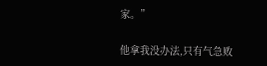家。”

他拿我没办法,只有气急败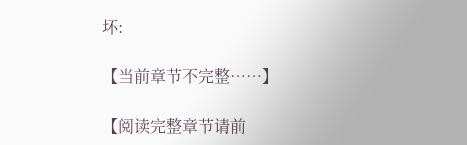坏:

【当前章节不完整……】

【阅读完整章节请前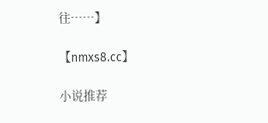往……】

【nmxs8.cc】

小说推荐